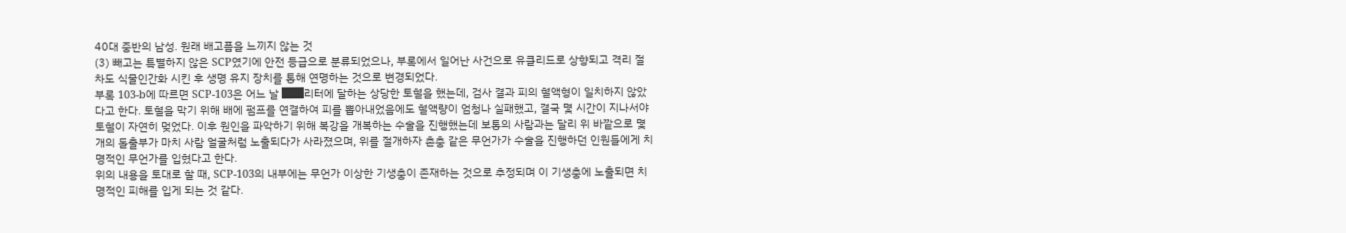40대 중반의 남성. 원래 배고픔을 느끼지 않는 것
(3) 빼고는 특별하지 않은 SCP였기에 안전 등급으로 분류되었으나, 부록에서 일어난 사건으로 유클리드로 상향되고 격리 절차도 식물인간화 시킨 후 생명 유지 장치를 통해 연명하는 것으로 변경되었다.
부록 103-b에 따르면 SCP-103은 어느 날 ██리터에 달하는 상당한 토혈을 했는데, 검사 결과 피의 혈액형이 일치하지 않았다고 한다. 토혈을 막기 위해 배에 펌프를 연결하여 피를 뽑아내었음에도 혈액량이 엄청나 실패했고, 결국 몇 시간이 지나서야 토혈이 자연히 멎었다. 이후 원인을 파악하기 위해 복강을 개복하는 수술을 진행했는데 보통의 사람과는 달리 위 바깥으로 몇 개의 돌출부가 마치 사람 얼굴처럼 노출되다가 사라졌으며, 위를 절개하자 촌충 같은 무언가가 수술을 진행하던 인원들에게 치명적인 무언가를 입혔다고 한다.
위의 내용을 토대로 할 때, SCP-103의 내부에는 무언가 이상한 기생충이 존재하는 것으로 추정되며 이 기생충에 노출되면 치명적인 피해를 입게 되는 것 같다.